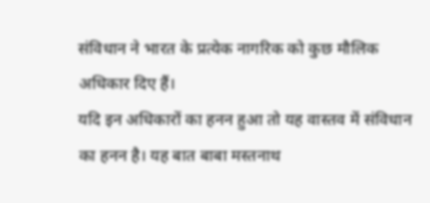संविधान ने भारत के प्रत्येक नागरिक को कुछ मौलिक अधिकार दिए हैं।
यदि इन अधिकारों का हनन हुआ तो यह वास्तव में संविधान का हनन है। यह बात बाबा मस्तनाथ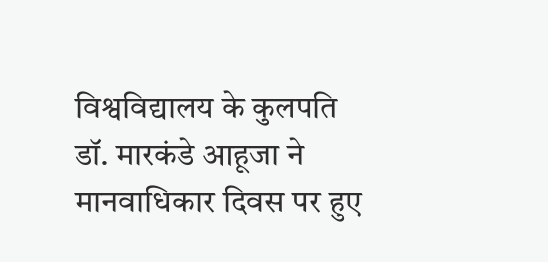विश्वविद्यालय के कुलपति डॉ. मारकंडे आहूजा ने मानवाधिकार दिवस पर हुए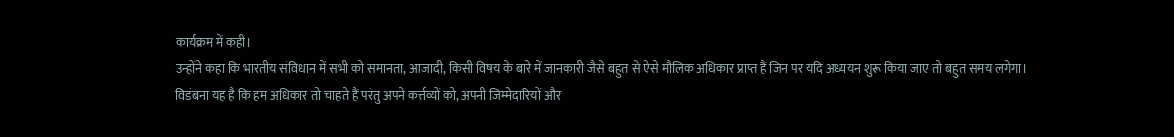कार्यक्रम में कही।
उन्होंने कहा कि भारतीय संविधान में सभी को समानता, आजादी, किसी विषय के बारे में जानकारी जैसे बहुत से ऐसे मौलिक अधिकार प्राप्त हैं जिन पर यदि अध्ययन शुरू किया जाए तो बहुत समय लगेगा।
विडंबना यह है कि हम अधिकार तो चाहते हैं परंतु अपने कर्त्तव्यों को, अपनी जिम्मेदारियों और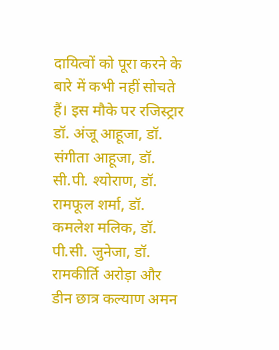दायित्वों को पूरा करने के बारे में कभी नहीं सोचते हैं। इस मौके पर रजिस्ट्रार डॉ. अंजू आहूजा, डॉ. संगीता आहूजा, डॉ. सी.पी. श्योराण, डॉ. रामफूल शर्मा, डॉ. कमलेश मलिक, डॉ. पी.सी. जुनेजा, डॉ. रामकीर्ति अरोड़ा और डीन छात्र कल्याण अमन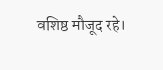वशिष्ठ मौजूद रहे।